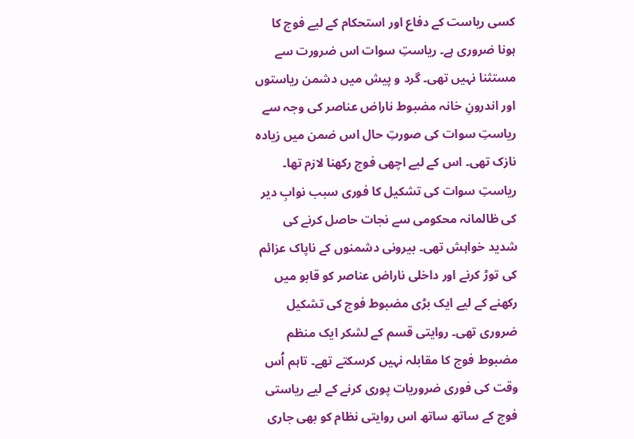کسی ریاست کے دفاع اور استحکام کے لیے فوج کا ہونا ضروری ہے۔ ریاستِ سوات اس ضرورت سے مستثنا نہیں تھی۔ گرد و پیش میں دشمن ریاستوں اور اندرونِ خانہ مضبوط ناراض عناصر کی وجہ سے ریاستِ سوات کی صورتِ حال اس ضمن میں زیادہ نازک تھی۔ اس کے لیے اچھی فوج رکھنا لازم تھا۔
ریاستِ سوات کی تشکیل کا فوری سبب نوابِ دیر کی ظالمانہ محکومی سے نجات حاصل کرنے کی شدید خواہش تھی۔ بیرونی دشمنوں کے ناپاک عزائم کی توڑ کرنے اور داخلی ناراض عناصر کو قابو میں رکھنے کے لیے ایک بڑی مضبوط فوج کی تشکیل ضروری تھی۔ روایتی قسم کے لشکر ایک منظم مضبوط فوج کا مقابلہ نہیں کرسکتے تھے۔ تاہم اُس وقت کی فوری ضروریات پوری کرنے کے لیے ریاستی فوج کے ساتھ ساتھ اس روایتی نظام کو بھی جاری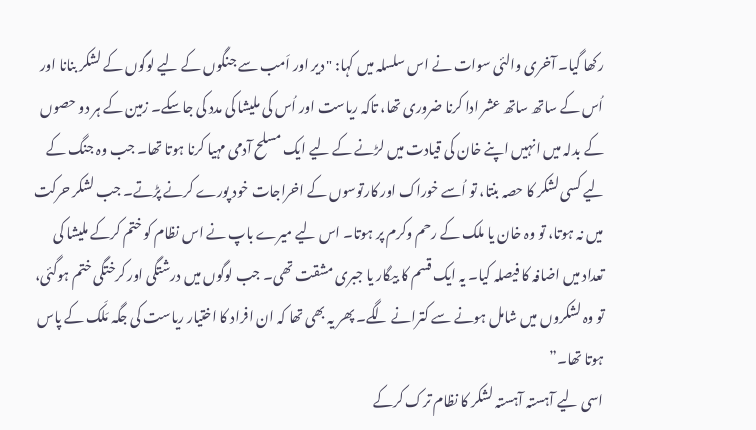رکھا گیا۔ آخری والئی سوات نے اس سلسلہ میں کہا: "دیر اور اَمب سے جنگوں کے لیے لوگوں کے لشکر بنانا اور اُس کے ساتھ ساتھ عشر ادا کرنا ضروری تھا، تاکہ ریاست اور اُس کی ملیشا کی مدد کی جاسکے۔ زمین کے ہر دو حصوں کے بدلہ میں انہیں اپنے خان کی قیادت میں لڑنے کے لیے ایک مسلح آدمی مہیا کرنا ہوتا تھا۔ جب وہ جنگ کے لیے کسی لشکر کا حصہ بنتا، تو اُسے خوراک اور کارتوسوں کے اخراجات خود پورے کرنے پڑتے۔ جب لشکر حرکت میں نہ ہوتا، تو وہ خان یا ملک کے رحم وکرم پر ہوتا۔ اس لیے میرے باپ نے اس نظام کو ختم کرکے ملیشا کی تعداد میں اضافہ کا فیصلہ کیا۔ یہ ایک قسم کا بیگار یا جبری مشقت تھی۔ جب لوگوں میں درشتگی اور کرختگی ختم ہوگئی، تو وہ لشکروں میں شامل ہونے سے کترانے لگے۔ پھر یہ بھی تھا کہ ان افراد کا اختیار ریاست کی جگہ مَلَک کے پاس ہوتا تھا۔”
اسی لیے آہستہ آہستہ لشکر کا نظام ترک کرکے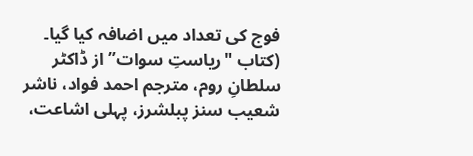فوج کی تعداد میں اضافہ کیا گیا۔ (کتاب "ریاستِ سوات” از ڈاکٹر سلطانِ روم، مترجم احمد فواد، ناشر شعیب سنز پبلشرز، پہلی اشاعت،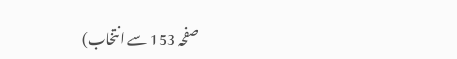صفحہ 153 سے انتخاب)